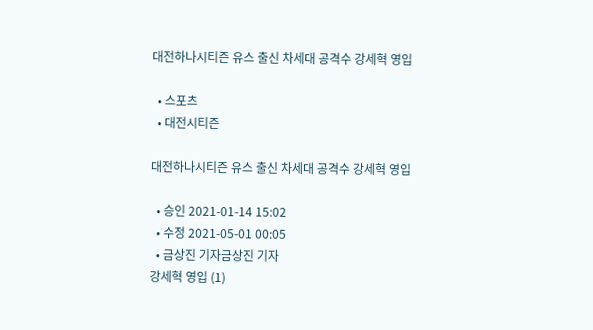대전하나시티즌 유스 출신 차세대 공격수 강세혁 영입

  • 스포츠
  • 대전시티즌

대전하나시티즌 유스 출신 차세대 공격수 강세혁 영입

  • 승인 2021-01-14 15:02
  • 수정 2021-05-01 00:05
  • 금상진 기자금상진 기자
강세혁 영입 (1)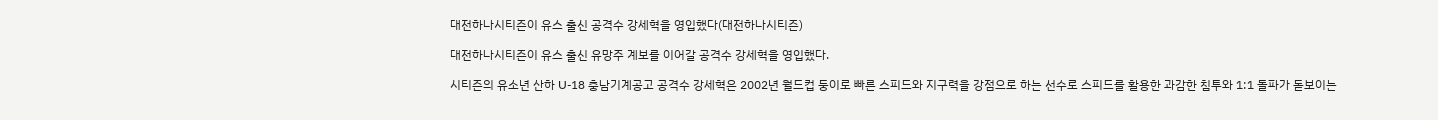대전하나시티즌이 유스 출신 공격수 강세혁을 영입했다(대전하나시티즌)

대전하나시티즌이 유스 출신 유망주 계보를 이어갈 공격수 강세혁을 영입했다.

시티즌의 유소년 산하 U-18 충남기계공고 공격수 강세혁은 2002년 월드컵 둥이로 빠른 스피드와 지구력을 강점으로 하는 선수로 스피드를 활용한 과감한 침투와 1:1 돌파가 돋보이는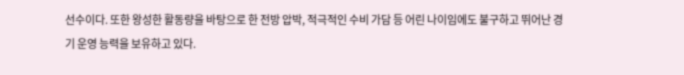선수이다. 또한 왕성한 활동량을 바탕으로 한 전방 압박, 적극적인 수비 가담 등 어린 나이임에도 불구하고 뛰어난 경기 운영 능력을 보유하고 있다.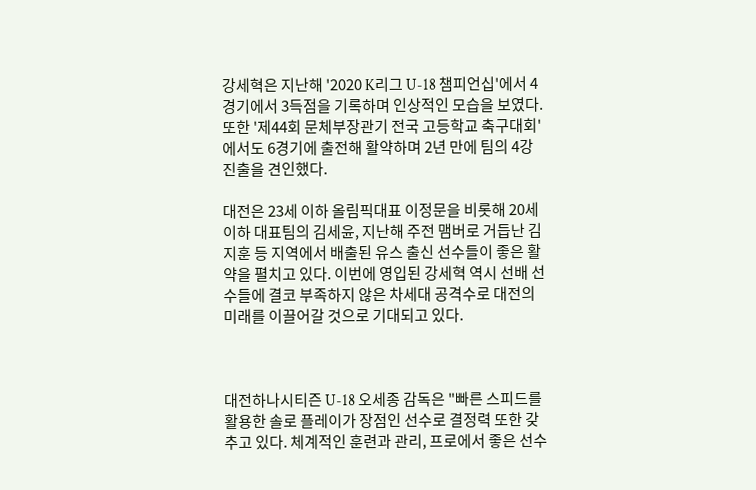강세혁은 지난해 '2020 K리그 U-18 챔피언십'에서 4경기에서 3득점을 기록하며 인상적인 모습을 보였다. 또한 '제44회 문체부장관기 전국 고등학교 축구대회'에서도 6경기에 출전해 활약하며 2년 만에 팀의 4강 진출을 견인했다.

대전은 23세 이하 올림픽대표 이정문을 비롯해 20세 이하 대표팀의 김세윤, 지난해 주전 맴버로 거듭난 김지훈 등 지역에서 배출된 유스 출신 선수들이 좋은 활약을 펼치고 있다. 이번에 영입된 강세혁 역시 선배 선수들에 결코 부족하지 않은 차세대 공격수로 대전의 미래를 이끌어갈 것으로 기대되고 있다.



대전하나시티즌 U-18 오세종 감독은 "빠른 스피드를 활용한 솔로 플레이가 장점인 선수로 결정력 또한 갖추고 있다. 체계적인 훈련과 관리, 프로에서 좋은 선수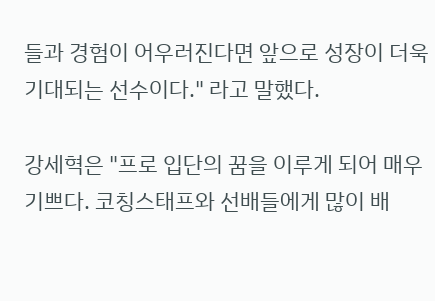들과 경험이 어우러진다면 앞으로 성장이 더욱 기대되는 선수이다." 라고 말했다.

강세혁은 "프로 입단의 꿈을 이루게 되어 매우 기쁘다. 코칭스태프와 선배들에게 많이 배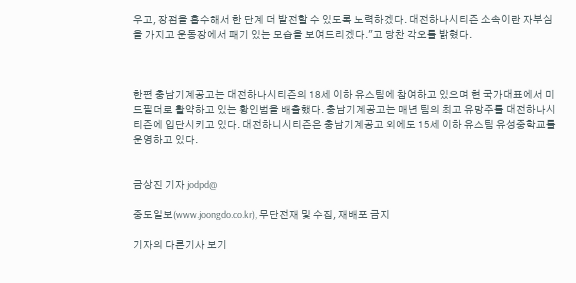우고, 장점을 흡수해서 한 단계 더 발전할 수 있도록 노력하겠다. 대전하나시티즌 소속이란 자부심을 가지고 운동장에서 패기 있는 모습을 보여드리겠다."고 당찬 각오를 밝혔다.



한편 충남기계공고는 대전하나시티즌의 18세 이하 유스팀에 참여하고 있으며 현 국가대표에서 미드필더로 활약하고 있는 황인범을 배출했다. 충남기계공고는 매년 팀의 최고 유망주를 대전하나시티즌에 입단시키고 있다. 대전하니시티즌은 충남기계공고 외에도 15세 이하 유스팀 유성중학교를 운영하고 있다.


금상진 기자 jodpd@

중도일보(www.joongdo.co.kr), 무단전재 및 수집, 재배포 금지

기자의 다른기사 보기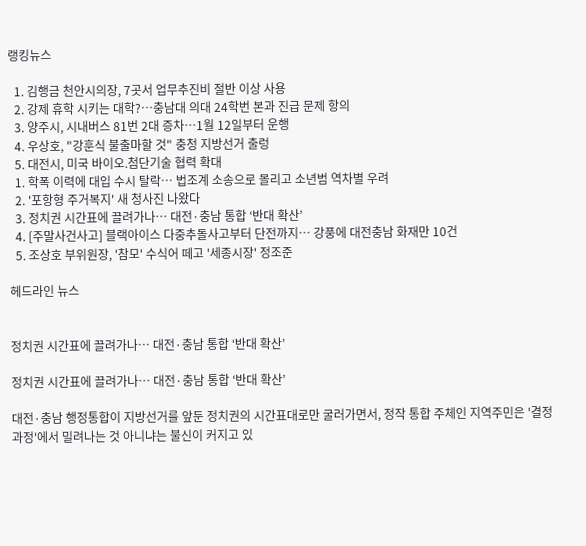랭킹뉴스

  1. 김행금 천안시의장, 7곳서 업무추진비 절반 이상 사용
  2. 강제 휴학 시키는 대학?…충남대 의대 24학번 본과 진급 문제 항의
  3. 양주시, 시내버스 81번 2대 증차…1월 12일부터 운행
  4. 우상호, "강훈식 불출마할 것" 충청 지방선거 출렁
  5. 대전시, 미국 바이오.첨단기술 협력 확대
  1. 학폭 이력에 대입 수시 탈락… 법조계 소송으로 몰리고 소년범 역차별 우려
  2. '포항형 주거복지' 새 청사진 나왔다
  3. 정치권 시간표에 끌려가나… 대전·충남 통합 ‘반대 확산’
  4. [주말사건사고] 블랙아이스 다중추돌사고부터 단전까지… 강풍에 대전충남 화재만 10건
  5. 조상호 부위원장, '참모' 수식어 떼고 '세종시장' 정조준

헤드라인 뉴스


정치권 시간표에 끌려가나… 대전·충남 통합 ‘반대 확산’

정치권 시간표에 끌려가나… 대전·충남 통합 ‘반대 확산’

대전·충남 행정통합이 지방선거를 앞둔 정치권의 시간표대로만 굴러가면서, 정작 통합 주체인 지역주민은 '결정 과정'에서 밀려나는 것 아니냐는 불신이 커지고 있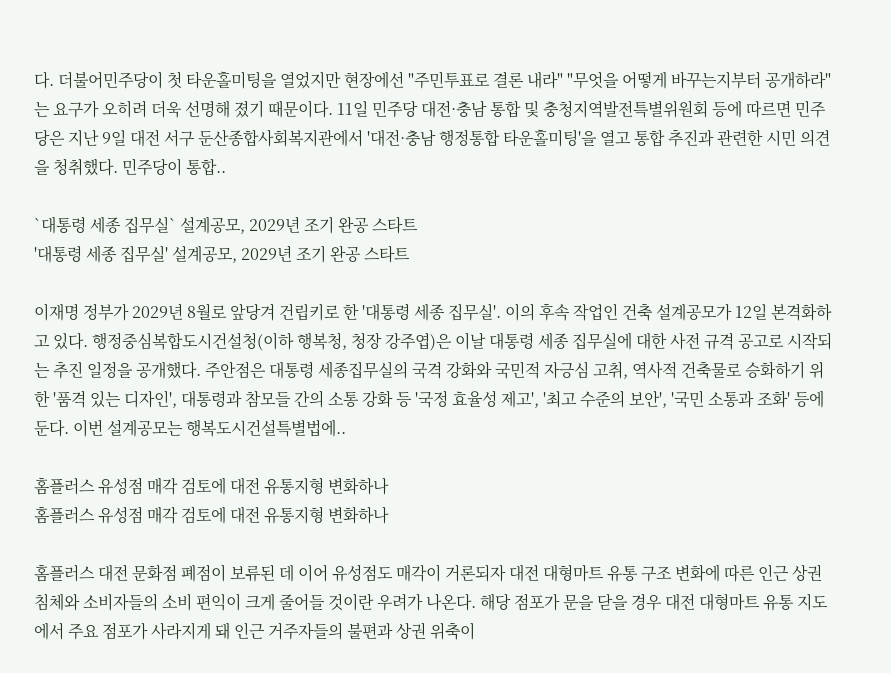다. 더불어민주당이 첫 타운홀미팅을 열었지만 현장에선 "주민투표로 결론 내라" "무엇을 어떻게 바꾸는지부터 공개하라"는 요구가 오히려 더욱 선명해 졌기 때문이다. 11일 민주당 대전·충남 통합 및 충청지역발전특별위원회 등에 따르면 민주당은 지난 9일 대전 서구 둔산종합사회복지관에서 '대전·충남 행정통합 타운홀미팅'을 열고 통합 추진과 관련한 시민 의견을 청취했다. 민주당이 통합..

`대통령 세종 집무실` 설계공모, 2029년 조기 완공 스타트
'대통령 세종 집무실' 설계공모, 2029년 조기 완공 스타트

이재명 정부가 2029년 8월로 앞당겨 건립키로 한 '대통령 세종 집무실'. 이의 후속 작업인 건축 설계공모가 12일 본격화하고 있다. 행정중심복합도시건설청(이하 행복청, 청장 강주엽)은 이날 대통령 세종 집무실에 대한 사전 규격 공고로 시작되는 추진 일정을 공개했다. 주안점은 대통령 세종집무실의 국격 강화와 국민적 자긍심 고취, 역사적 건축물로 승화하기 위한 '품격 있는 디자인', 대통령과 참모들 간의 소통 강화 등 '국정 효율성 제고', '최고 수준의 보안', '국민 소통과 조화' 등에 둔다. 이번 설계공모는 행복도시건설특별법에..

홈플러스 유성점 매각 검토에 대전 유통지형 변화하나
홈플러스 유성점 매각 검토에 대전 유통지형 변화하나

홈플러스 대전 문화점 폐점이 보류된 데 이어 유성점도 매각이 거론되자 대전 대형마트 유통 구조 변화에 따른 인근 상권 침체와 소비자들의 소비 편익이 크게 줄어들 것이란 우려가 나온다. 해당 점포가 문을 닫을 경우 대전 대형마트 유통 지도에서 주요 점포가 사라지게 돼 인근 거주자들의 불편과 상권 위축이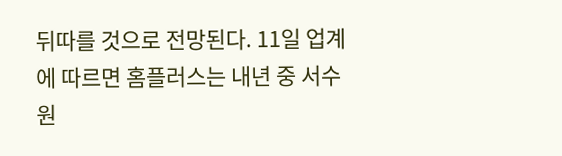뒤따를 것으로 전망된다. 11일 업계에 따르면 홈플러스는 내년 중 서수원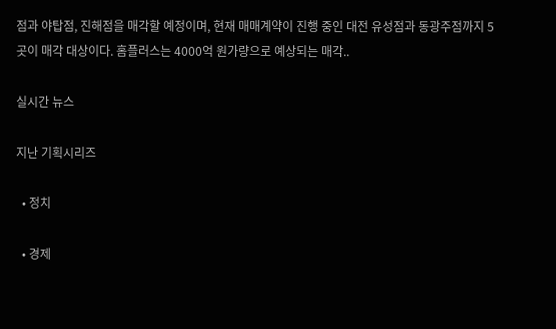점과 야탑점, 진해점을 매각할 예정이며, 현재 매매계약이 진행 중인 대전 유성점과 동광주점까지 5곳이 매각 대상이다. 홈플러스는 4000억 원가량으로 예상되는 매각..

실시간 뉴스

지난 기획시리즈

  • 정치

  • 경제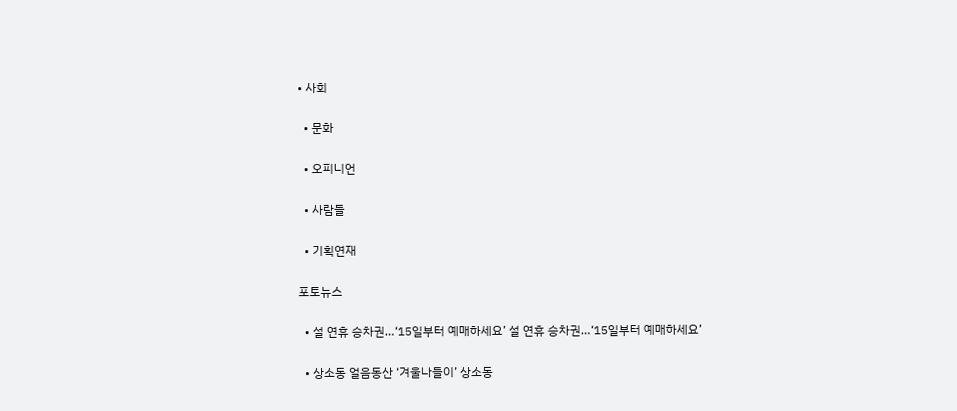• 사회

  • 문화

  • 오피니언

  • 사람들

  • 기획연재

포토뉴스

  • 설 연휴 승차권…‘15일부터 예매하세요’ 설 연휴 승차권…‘15일부터 예매하세요’

  • 상소동 얼음동산 ‘겨울나들이’ 상소동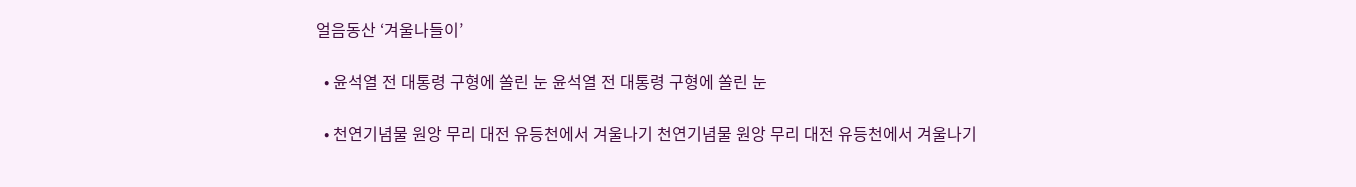얼음동산 ‘겨울나들이’

  • 윤석열 전 대통령 구형에 쏠린 눈 윤석열 전 대통령 구형에 쏠린 눈

  • 천연기념물 원앙 무리 대전 유등천에서 겨울나기 천연기념물 원앙 무리 대전 유등천에서 겨울나기